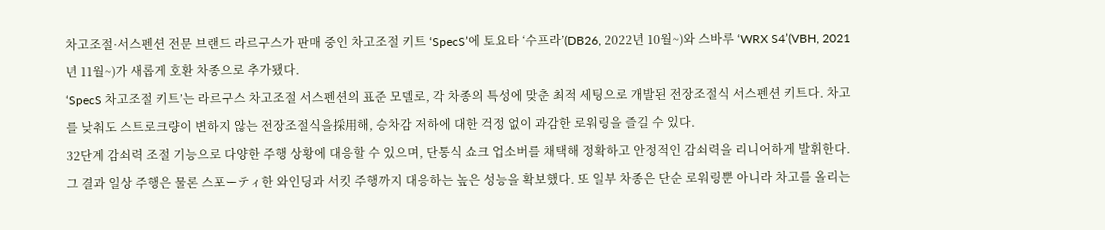차고조절·서스펜션 전문 브랜드 라르구스가 판매 중인 차고조절 키트 ‘SpecS’에 토요타 ‘수프라’(DB26, 2022년 10월~)와 스바루 ‘WRX S4’(VBH, 2021년 11월~)가 새롭게 호환 차종으로 추가됐다.
‘SpecS 차고조절 키트’는 라르구스 차고조절 서스펜션의 표준 모델로, 각 차종의 특성에 맞춘 최적 세팅으로 개발된 전장조절식 서스펜션 키트다. 차고를 낮춰도 스트로크량이 변하지 않는 전장조절식을採用해, 승차감 저하에 대한 걱정 없이 과감한 로워링을 즐길 수 있다.
32단계 감쇠력 조절 기능으로 다양한 주행 상황에 대응할 수 있으며, 단통식 쇼크 업소버를 채택해 정확하고 안정적인 감쇠력을 리니어하게 발휘한다. 그 결과 일상 주행은 물론 스포ーティ한 와인딩과 서킷 주행까지 대응하는 높은 성능을 확보했다. 또 일부 차종은 단순 로워링뿐 아니라 차고를 올리는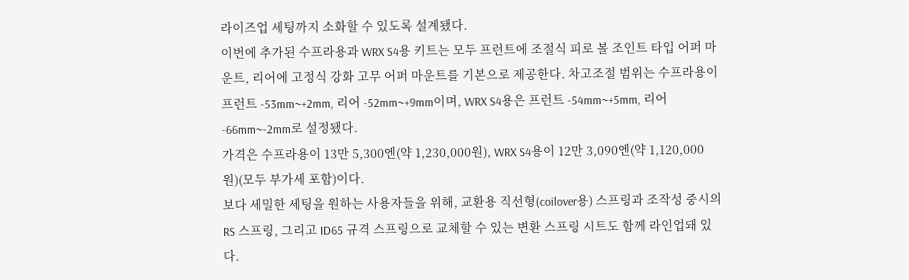라이즈업 세팅까지 소화할 수 있도록 설계됐다.
이번에 추가된 수프라용과 WRX S4용 키트는 모두 프런트에 조절식 피로 볼 조인트 타입 어퍼 마운트, 리어에 고정식 강화 고무 어퍼 마운트를 기본으로 제공한다. 차고조절 범위는 수프라용이 프런트 -53mm~+2mm, 리어 -52mm~+9mm이며, WRX S4용은 프런트 -54mm~+5mm, 리어 -66mm~-2mm로 설정됐다.
가격은 수프라용이 13만 5,300엔(약 1,230,000원), WRX S4용이 12만 3,090엔(약 1,120,000원)(모두 부가세 포함)이다.
보다 세밀한 세팅을 원하는 사용자들을 위해, 교환용 직선형(coilover용) 스프링과 조작성 중시의 RS 스프링, 그리고 ID65 규격 스프링으로 교체할 수 있는 변환 스프링 시트도 함께 라인업돼 있다.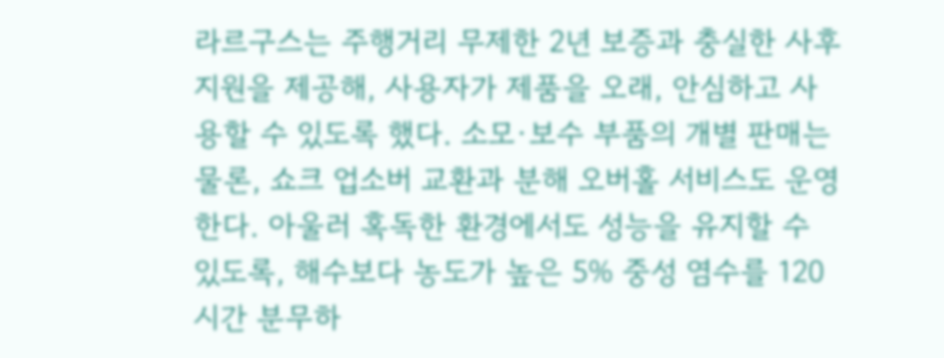라르구스는 주행거리 무제한 2년 보증과 충실한 사후 지원을 제공해, 사용자가 제품을 오래, 안심하고 사용할 수 있도록 했다. 소모·보수 부품의 개별 판매는 물론, 쇼크 업소버 교환과 분해 오버홀 서비스도 운영한다. 아울러 혹독한 환경에서도 성능을 유지할 수 있도록, 해수보다 농도가 높은 5% 중성 염수를 120시간 분무하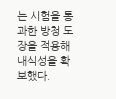는 시험을 통과한 방청 도장을 적용해 내식성을 확보했다.